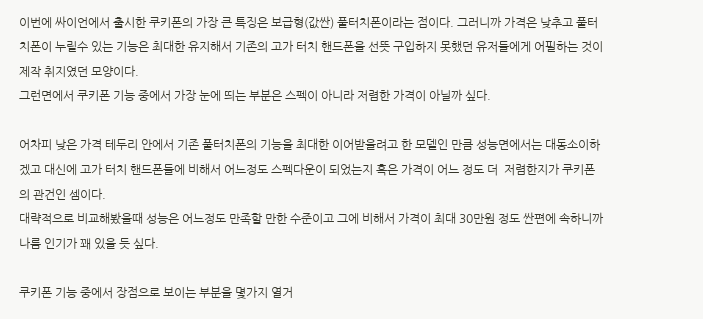이번에 싸이언에서 출시한 쿠키폰의 가장 큰 특징은 보급형(값싼) 풀터치폰이라는 점이다. 그러니까 가격은 낮추고 풀터치폰이 누릴수 있는 기능은 최대한 유지해서 기존의 고가 터치 핸드폰을 선뜻 구입하지 못했던 유저들에게 어필하는 것이 제작 취지였던 모양이다.
그런면에서 쿠키폰 기능 중에서 가장 눈에 띄는 부분은 스펙이 아니라 저렴한 가격이 아닐까 싶다.

어차피 낮은 가격 테두리 안에서 기존 풀터치폰의 기능을 최대한 이어받을려고 한 모델인 만큼 성능면에서는 대동소이하겠고 대신에 고가 터치 핸드폰들에 비해서 어느정도 스펙다운이 되었는지 혹은 가격이 어느 정도 더  저렴한지가 쿠키폰의 관건인 셈이다.
대략적으로 비교해봤을때 성능은 어느정도 만족할 만한 수준이고 그에 비해서 가격이 최대 30만원 정도 싼편에 속하니까 나름 인기가 꽤 있을 듯 싶다.

쿠키폰 기능 중에서 장점으로 보이는 부분을 몇가지 열거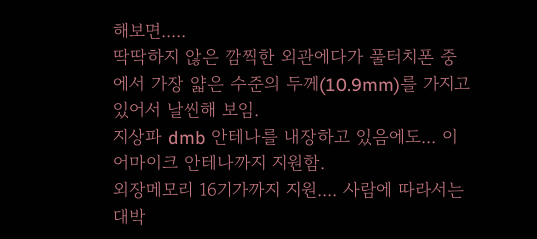해보면.....
딱딱하지 않은 깜찍한 외관에다가 풀터치폰 중에서 가장 얇은 수준의 두께(10.9mm)를 가지고 있어서 날씬해 보임.
지상파 dmb 안테나를 내장하고 있음에도... 이어마이크 안테나까지 지원함.
외장메모리 16기가까지 지원.... 사람에 따라서는 대박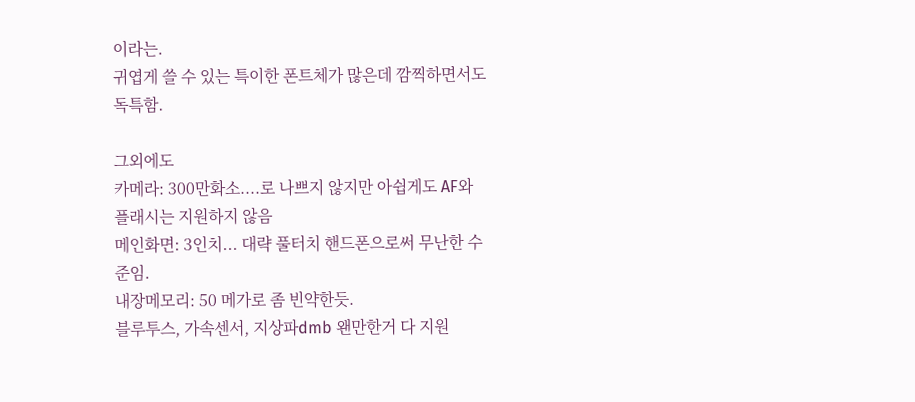이라는.
귀엽게 쓸 수 있는 특이한 폰트체가 많은데 깜찍하면서도 독특함.

그외에도
카메라: 300만화소....로 나쁘지 않지만 아쉽게도 AF와 플래시는 지원하지 않음
메인화면: 3인치... 대략 풀터치 핸드폰으로써 무난한 수준임.
내장메모리: 50 메가로 좀 빈약한듯.
블루투스, 가속센서, 지상파dmb 왠만한거 다 지원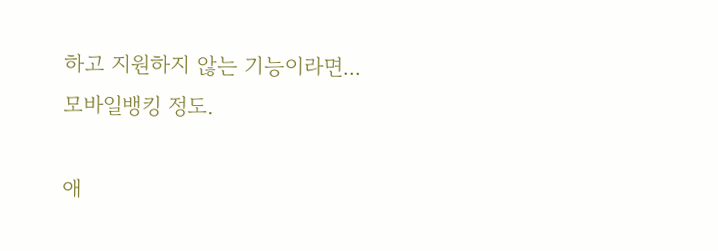하고 지원하지 않는 기능이라면... 모바일뱅킹 정도.

애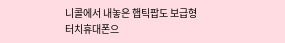니콜에서 내놓은 햅틱팝도 보급형 터치휴대폰으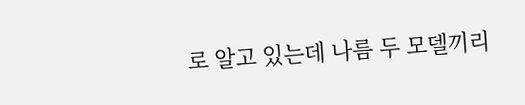로 알고 있는데 나름 두 모델끼리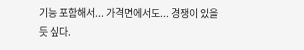기능 포함해서... 가격면에서도... 경쟁이 있을 듯 싶다.